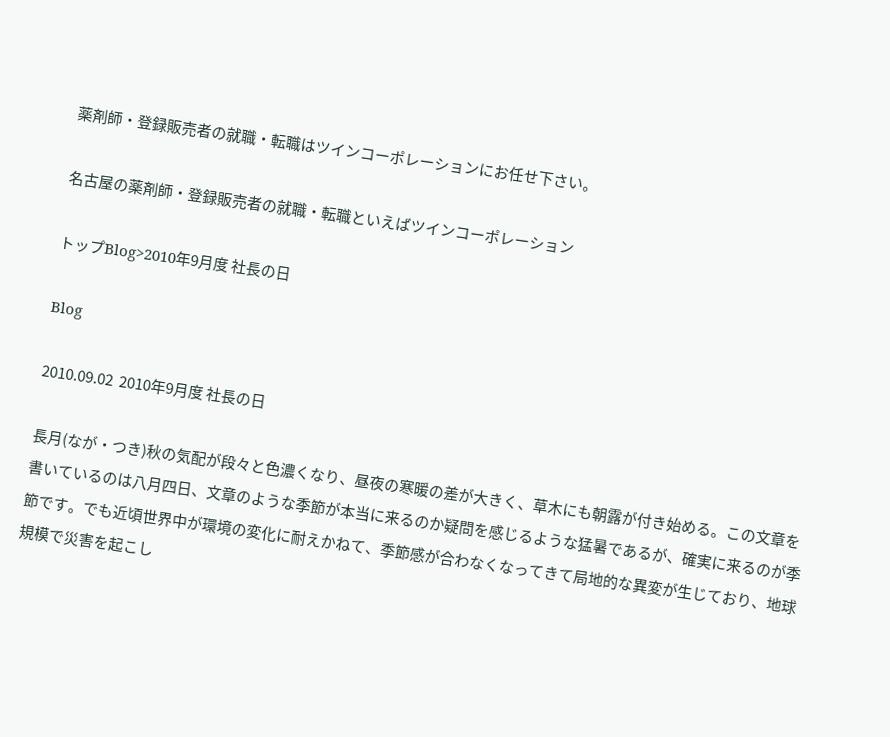薬剤師・登録販売者の就職・転職はツインコーポレーションにお任せ下さい。

名古屋の薬剤師・登録販売者の就職・転職といえばツインコーポレーション

トップBlog>2010年9月度 社長の日

Blog

2010.09.02  2010年9月度 社長の日

長月(なが・つき)秋の気配が段々と色濃くなり、昼夜の寒暖の差が大きく、草木にも朝露が付き始める。この文章を書いているのは八月四日、文章のような季節が本当に来るのか疑問を感じるような猛暑であるが、確実に来るのが季節です。でも近頃世界中が環境の変化に耐えかねて、季節感が合わなくなってきて局地的な異変が生じており、地球規模で災害を起こし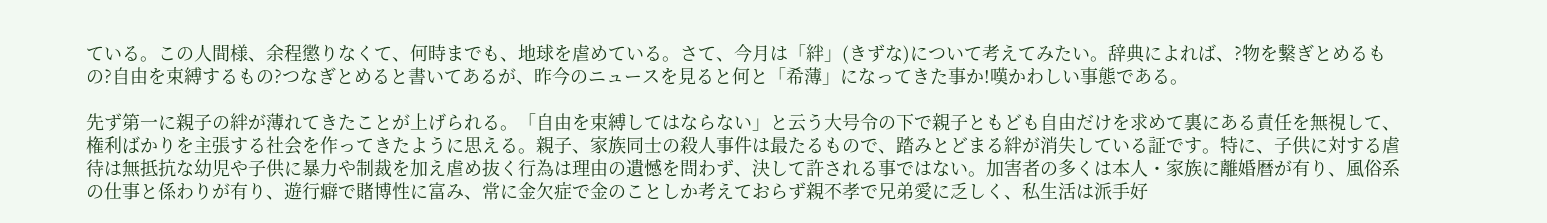ている。この人間様、余程懲りなくて、何時までも、地球を虐めている。さて、今月は「絆」(きずな)について考えてみたい。辞典によれば、?物を繋ぎとめるもの?自由を束縛するもの?つなぎとめると書いてあるが、昨今のニュースを見ると何と「希薄」になってきた事か!嘆かわしい事態である。

先ず第一に親子の絆が薄れてきたことが上げられる。「自由を束縛してはならない」と云う大号令の下で親子ともども自由だけを求めて裏にある責任を無視して、権利ばかりを主張する社会を作ってきたように思える。親子、家族同士の殺人事件は最たるもので、踏みとどまる絆が消失している証です。特に、子供に対する虐待は無抵抗な幼児や子供に暴力や制裁を加え虐め抜く行為は理由の遺憾を問わず、決して許される事ではない。加害者の多くは本人・家族に離婚暦が有り、風俗系の仕事と係わりが有り、遊行癖で賭博性に富み、常に金欠症で金のことしか考えておらず親不孝で兄弟愛に乏しく、私生活は派手好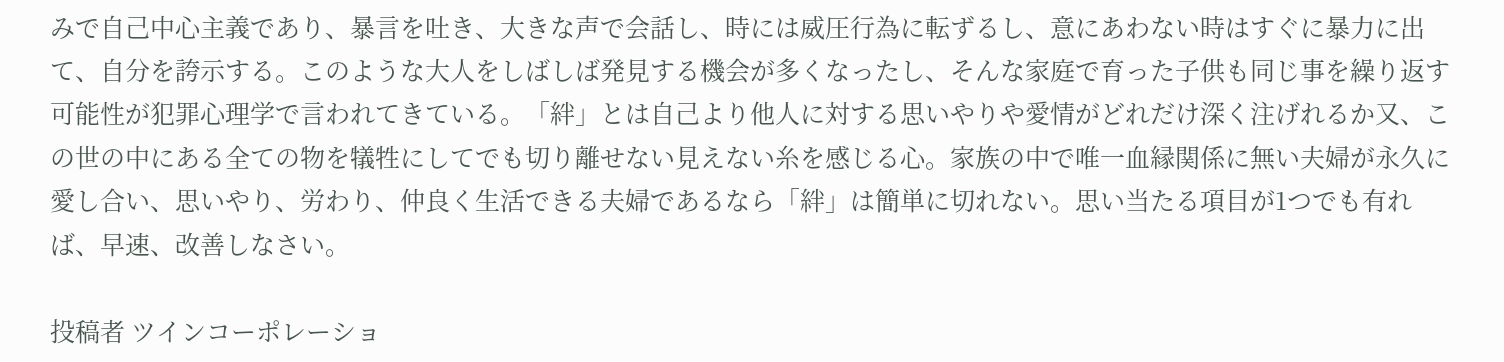みで自己中心主義であり、暴言を吐き、大きな声で会話し、時には威圧行為に転ずるし、意にあわない時はすぐに暴力に出て、自分を誇示する。このような大人をしばしば発見する機会が多くなったし、そんな家庭で育った子供も同じ事を繰り返す可能性が犯罪心理学で言われてきている。「絆」とは自己より他人に対する思いやりや愛情がどれだけ深く注げれるか又、この世の中にある全ての物を犠牲にしてでも切り離せない見えない糸を感じる心。家族の中で唯一血縁関係に無い夫婦が永久に愛し合い、思いやり、労わり、仲良く生活できる夫婦であるなら「絆」は簡単に切れない。思い当たる項目が1つでも有れば、早速、改善しなさい。

投稿者 ツインコーポレーショ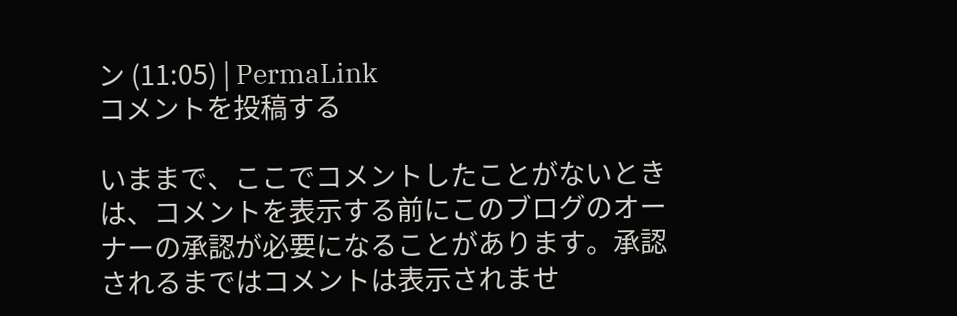ン (11:05) | PermaLink
コメントを投稿する

いままで、ここでコメントしたことがないときは、コメントを表示する前にこのブログのオーナーの承認が必要になることがあります。承認されるまではコメントは表示されませ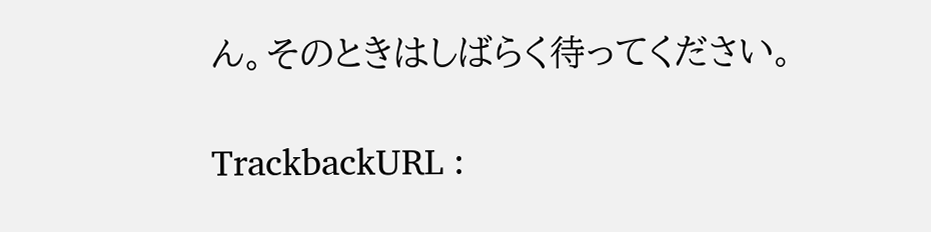ん。そのときはしばらく待ってください。

TrackbackURL :